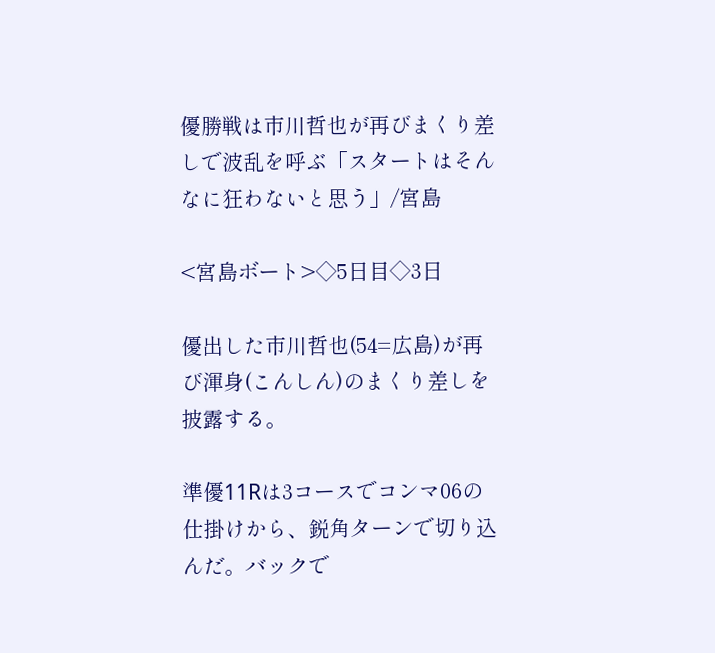優勝戦は市川哲也が再びまくり差しで波乱を呼ぶ「スタートはそんなに狂わないと思う」/宮島

<宮島ボート>◇5日目◇3日

優出した市川哲也(54=広島)が再び渾身(こんしん)のまくり差しを披露する。

準優11Rは3コースでコンマ06の仕掛けから、鋭角ターンで切り込んだ。バックで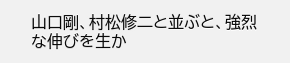山口剛、村松修二と並ぶと、強烈な伸びを生か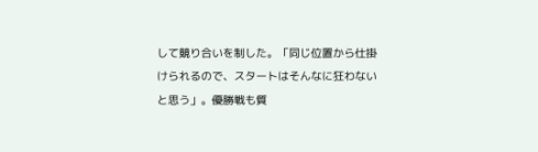して競り合いを制した。「同じ位置から仕掛けられるので、スタートはそんなに狂わないと思う」。優勝戦も質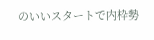のいいスタートで内枠勢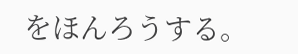をほんろうする。